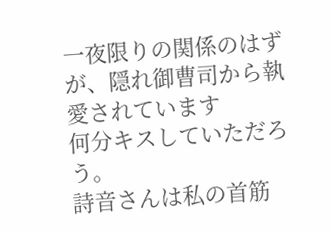一夜限りの関係のはずが、隠れ御曹司から執愛されています
何分キスしていただろう。
詩音さんは私の首筋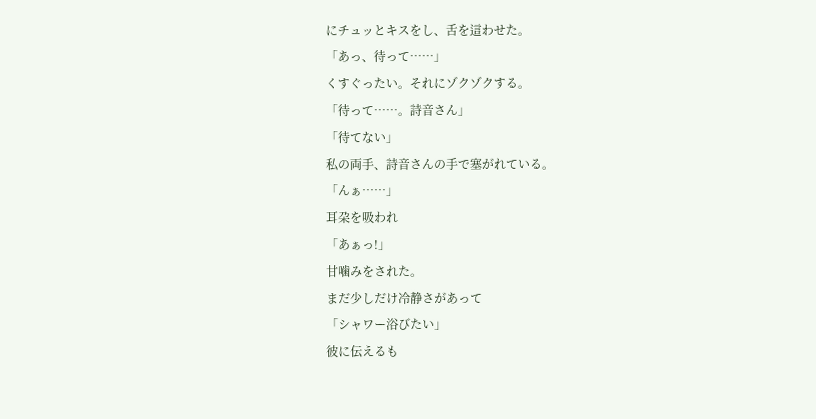にチュッとキスをし、舌を這わせた。
「あっ、待って……」
くすぐったい。それにゾクゾクする。
「待って……。詩音さん」
「待てない」
私の両手、詩音さんの手で塞がれている。
「んぁ……」
耳朶を吸われ
「あぁっ!」
甘噛みをされた。
まだ少しだけ冷静さがあって
「シャワー浴びたい」
彼に伝えるも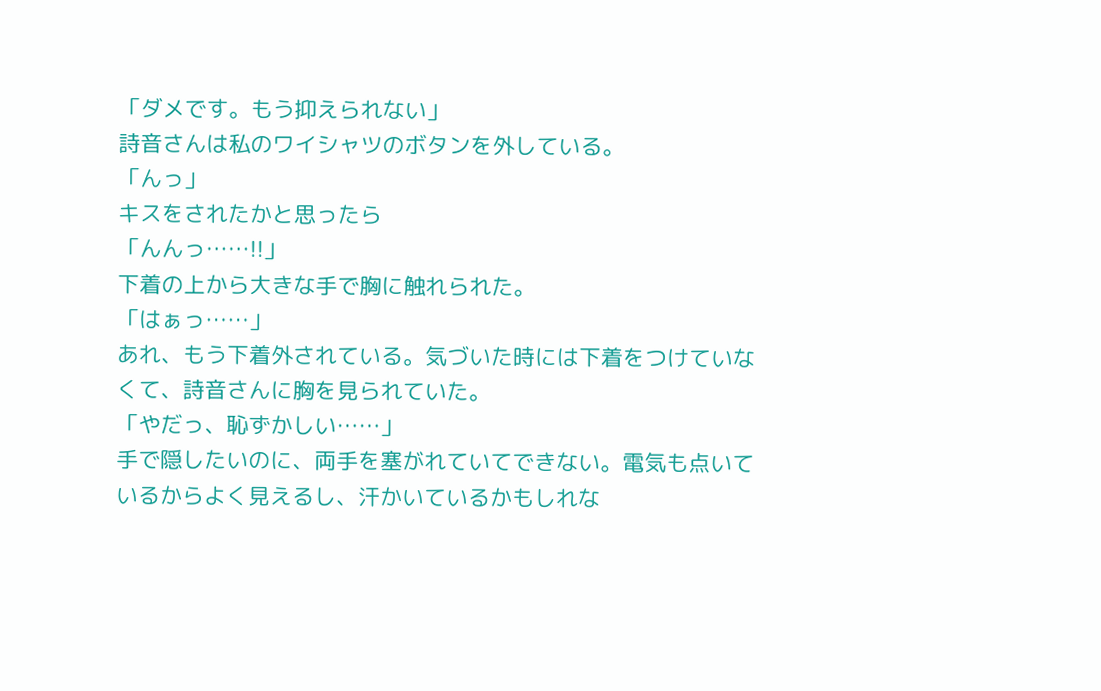「ダメです。もう抑えられない」
詩音さんは私のワイシャツのボタンを外している。
「んっ」
キスをされたかと思ったら
「んんっ……!!」
下着の上から大きな手で胸に触れられた。
「はぁっ……」
あれ、もう下着外されている。気づいた時には下着をつけていなくて、詩音さんに胸を見られていた。
「やだっ、恥ずかしい……」
手で隠したいのに、両手を塞がれていてできない。電気も点いているからよく見えるし、汗かいているかもしれな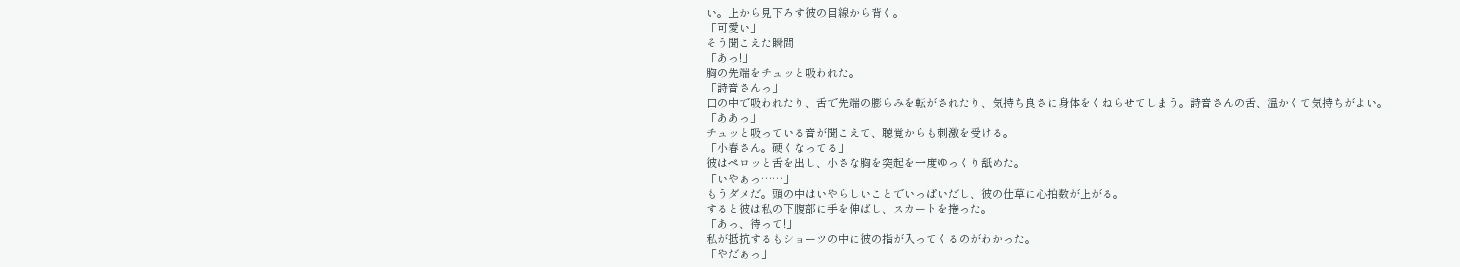い。上から見下ろす彼の目線から背く。
「可愛い」
そう聞こえた瞬間
「あっ!」
胸の先端をチュッと吸われた。
「詩音さんっ」
口の中で吸われたり、舌で先端の膨らみを転がされたり、気持ち良さに身体をくねらせてしまう。詩音さんの舌、温かくて気持ちがよい。
「ああっ」
チュッと吸っている音が聞こえて、聴覚からも刺激を受ける。
「小春さん。硬くなってる」
彼はペロッと舌を出し、小さな胸を突起を一度ゆっくり舐めた。
「いやぁっ……」
もうダメだ。頭の中はいやらしいことでいっぱいだし、彼の仕草に心拍数が上がる。
すると彼は私の下腹部に手を伸ばし、スカートを捲った。
「あっ、待って!」
私が抵抗するもショーツの中に彼の指が入ってくるのがわかった。
「やだぁっ」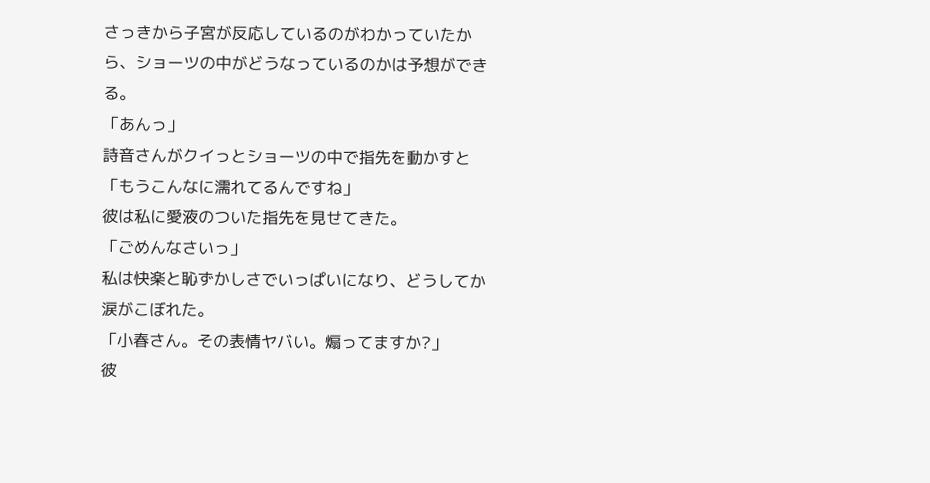さっきから子宮が反応しているのがわかっていたから、ショーツの中がどうなっているのかは予想ができる。
「あんっ」
詩音さんがクイっとショーツの中で指先を動かすと
「もうこんなに濡れてるんですね」
彼は私に愛液のついた指先を見せてきた。
「ごめんなさいっ」
私は快楽と恥ずかしさでいっぱいになり、どうしてか涙がこぼれた。
「小春さん。その表情ヤバい。煽ってますか?」
彼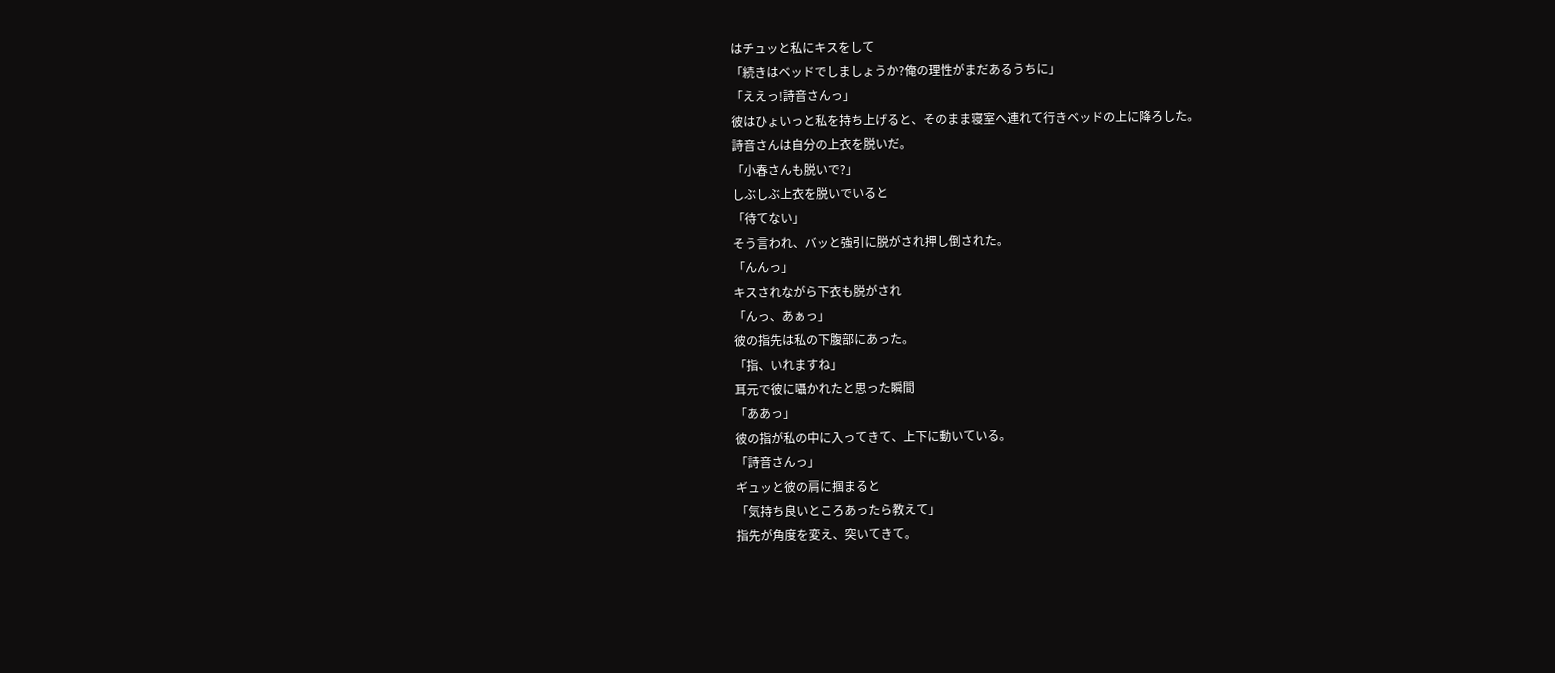はチュッと私にキスをして
「続きはベッドでしましょうか?俺の理性がまだあるうちに」
「ええっ!詩音さんっ」
彼はひょいっと私を持ち上げると、そのまま寝室へ連れて行きベッドの上に降ろした。
詩音さんは自分の上衣を脱いだ。
「小春さんも脱いで?」
しぶしぶ上衣を脱いでいると
「待てない」
そう言われ、バッと強引に脱がされ押し倒された。
「んんっ」
キスされながら下衣も脱がされ
「んっ、あぁっ」
彼の指先は私の下腹部にあった。
「指、いれますね」
耳元で彼に囁かれたと思った瞬間
「ああっ」
彼の指が私の中に入ってきて、上下に動いている。
「詩音さんっ」
ギュッと彼の肩に掴まると
「気持ち良いところあったら教えて」
指先が角度を変え、突いてきて。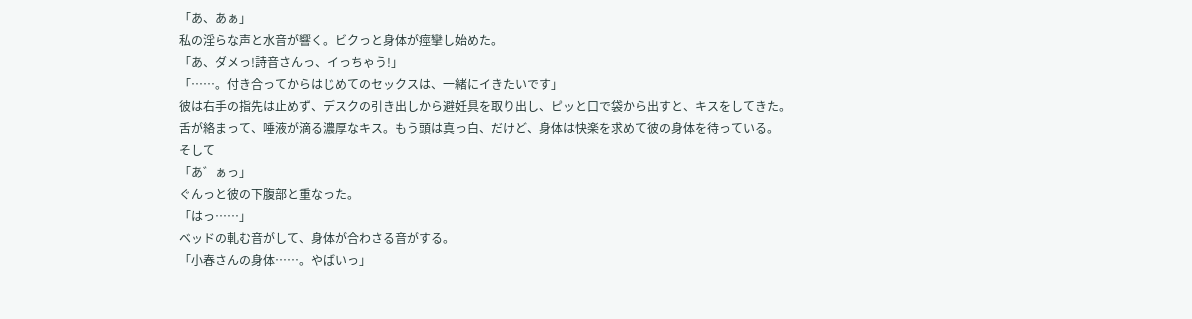「あ、あぁ」
私の淫らな声と水音が響く。ビクっと身体が痙攣し始めた。
「あ、ダメっ!詩音さんっ、イっちゃう!」
「……。付き合ってからはじめてのセックスは、一緒にイきたいです」
彼は右手の指先は止めず、デスクの引き出しから避妊具を取り出し、ピッと口で袋から出すと、キスをしてきた。
舌が絡まって、唾液が滴る濃厚なキス。もう頭は真っ白、だけど、身体は快楽を求めて彼の身体を待っている。
そして
「あ゛ぁっ」
ぐんっと彼の下腹部と重なった。
「はっ……」
ベッドの軋む音がして、身体が合わさる音がする。
「小春さんの身体……。やばいっ」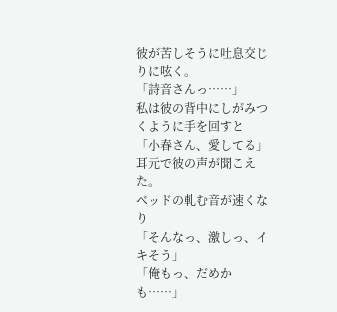彼が苦しそうに吐息交じりに呟く。
「詩音さんっ……」
私は彼の背中にしがみつくように手を回すと
「小春さん、愛してる」
耳元で彼の声が聞こえた。
ベッドの軋む音が速くなり
「そんなっ、激しっ、イキそう」
「俺もっ、だめかも……」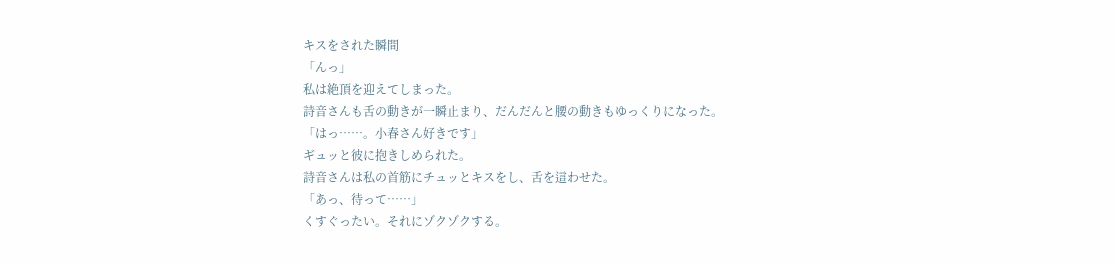キスをされた瞬間
「んっ」
私は絶頂を迎えてしまった。
詩音さんも舌の動きが一瞬止まり、だんだんと腰の動きもゆっくりになった。
「はっ……。小春さん好きです」
ギュッと彼に抱きしめられた。
詩音さんは私の首筋にチュッとキスをし、舌を這わせた。
「あっ、待って……」
くすぐったい。それにゾクゾクする。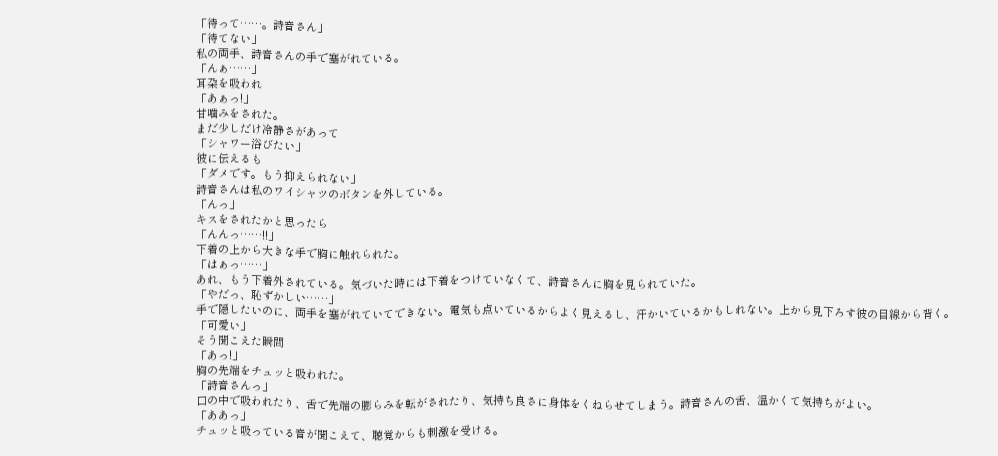「待って……。詩音さん」
「待てない」
私の両手、詩音さんの手で塞がれている。
「んぁ……」
耳朶を吸われ
「あぁっ!」
甘噛みをされた。
まだ少しだけ冷静さがあって
「シャワー浴びたい」
彼に伝えるも
「ダメです。もう抑えられない」
詩音さんは私のワイシャツのボタンを外している。
「んっ」
キスをされたかと思ったら
「んんっ……!!」
下着の上から大きな手で胸に触れられた。
「はぁっ……」
あれ、もう下着外されている。気づいた時には下着をつけていなくて、詩音さんに胸を見られていた。
「やだっ、恥ずかしい……」
手で隠したいのに、両手を塞がれていてできない。電気も点いているからよく見えるし、汗かいているかもしれない。上から見下ろす彼の目線から背く。
「可愛い」
そう聞こえた瞬間
「あっ!」
胸の先端をチュッと吸われた。
「詩音さんっ」
口の中で吸われたり、舌で先端の膨らみを転がされたり、気持ち良さに身体をくねらせてしまう。詩音さんの舌、温かくて気持ちがよい。
「ああっ」
チュッと吸っている音が聞こえて、聴覚からも刺激を受ける。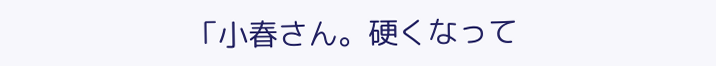「小春さん。硬くなって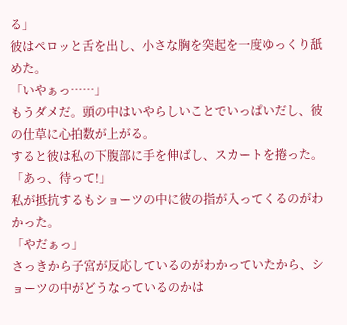る」
彼はペロッと舌を出し、小さな胸を突起を一度ゆっくり舐めた。
「いやぁっ……」
もうダメだ。頭の中はいやらしいことでいっぱいだし、彼の仕草に心拍数が上がる。
すると彼は私の下腹部に手を伸ばし、スカートを捲った。
「あっ、待って!」
私が抵抗するもショーツの中に彼の指が入ってくるのがわかった。
「やだぁっ」
さっきから子宮が反応しているのがわかっていたから、ショーツの中がどうなっているのかは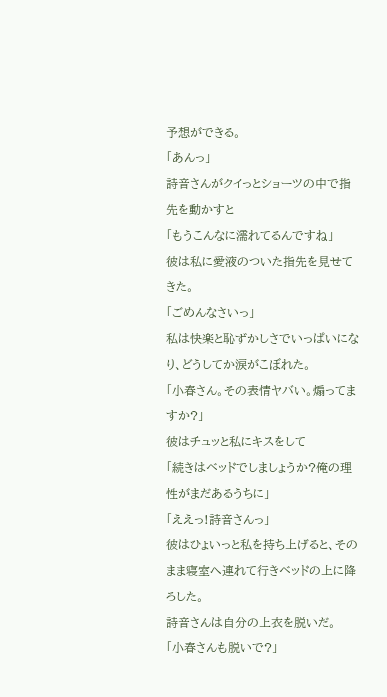予想ができる。
「あんっ」
詩音さんがクイっとショーツの中で指先を動かすと
「もうこんなに濡れてるんですね」
彼は私に愛液のついた指先を見せてきた。
「ごめんなさいっ」
私は快楽と恥ずかしさでいっぱいになり、どうしてか涙がこぼれた。
「小春さん。その表情ヤバい。煽ってますか?」
彼はチュッと私にキスをして
「続きはベッドでしましょうか?俺の理性がまだあるうちに」
「ええっ!詩音さんっ」
彼はひょいっと私を持ち上げると、そのまま寝室へ連れて行きベッドの上に降ろした。
詩音さんは自分の上衣を脱いだ。
「小春さんも脱いで?」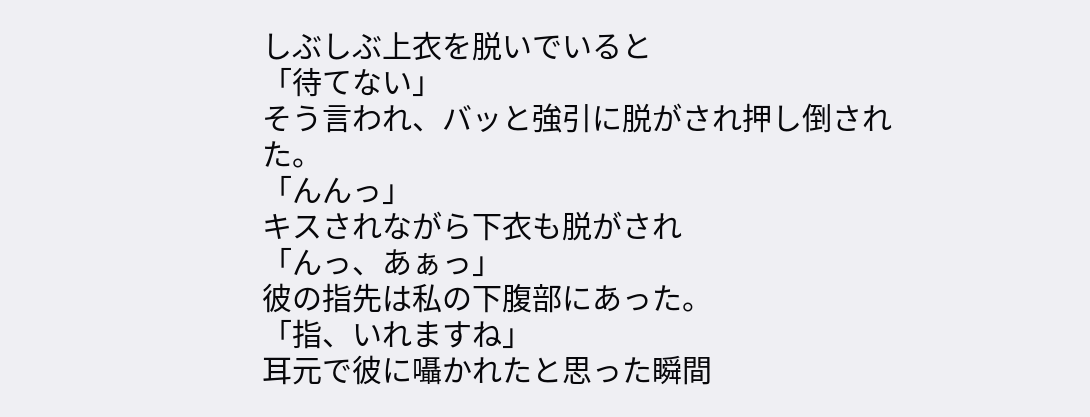しぶしぶ上衣を脱いでいると
「待てない」
そう言われ、バッと強引に脱がされ押し倒された。
「んんっ」
キスされながら下衣も脱がされ
「んっ、あぁっ」
彼の指先は私の下腹部にあった。
「指、いれますね」
耳元で彼に囁かれたと思った瞬間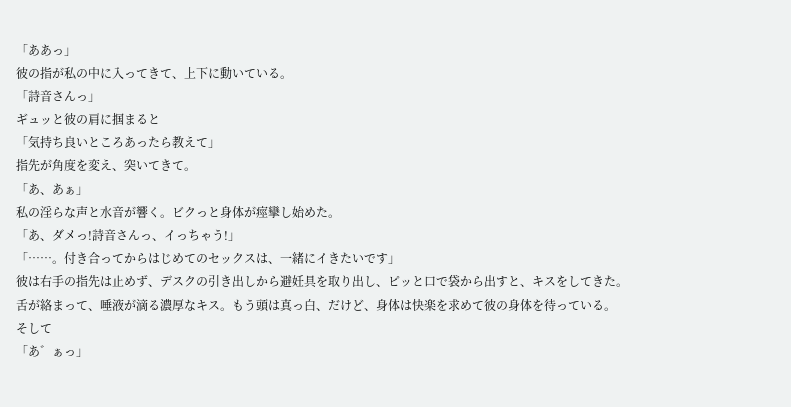「ああっ」
彼の指が私の中に入ってきて、上下に動いている。
「詩音さんっ」
ギュッと彼の肩に掴まると
「気持ち良いところあったら教えて」
指先が角度を変え、突いてきて。
「あ、あぁ」
私の淫らな声と水音が響く。ビクっと身体が痙攣し始めた。
「あ、ダメっ!詩音さんっ、イっちゃう!」
「……。付き合ってからはじめてのセックスは、一緒にイきたいです」
彼は右手の指先は止めず、デスクの引き出しから避妊具を取り出し、ピッと口で袋から出すと、キスをしてきた。
舌が絡まって、唾液が滴る濃厚なキス。もう頭は真っ白、だけど、身体は快楽を求めて彼の身体を待っている。
そして
「あ゛ぁっ」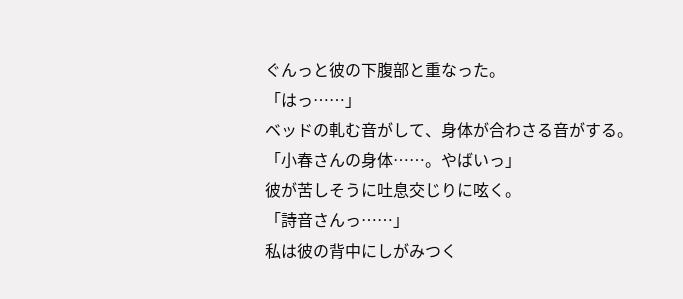ぐんっと彼の下腹部と重なった。
「はっ……」
ベッドの軋む音がして、身体が合わさる音がする。
「小春さんの身体……。やばいっ」
彼が苦しそうに吐息交じりに呟く。
「詩音さんっ……」
私は彼の背中にしがみつく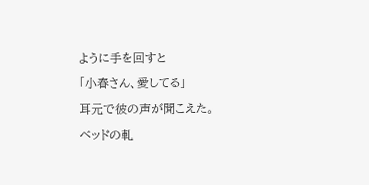ように手を回すと
「小春さん、愛してる」
耳元で彼の声が聞こえた。
ベッドの軋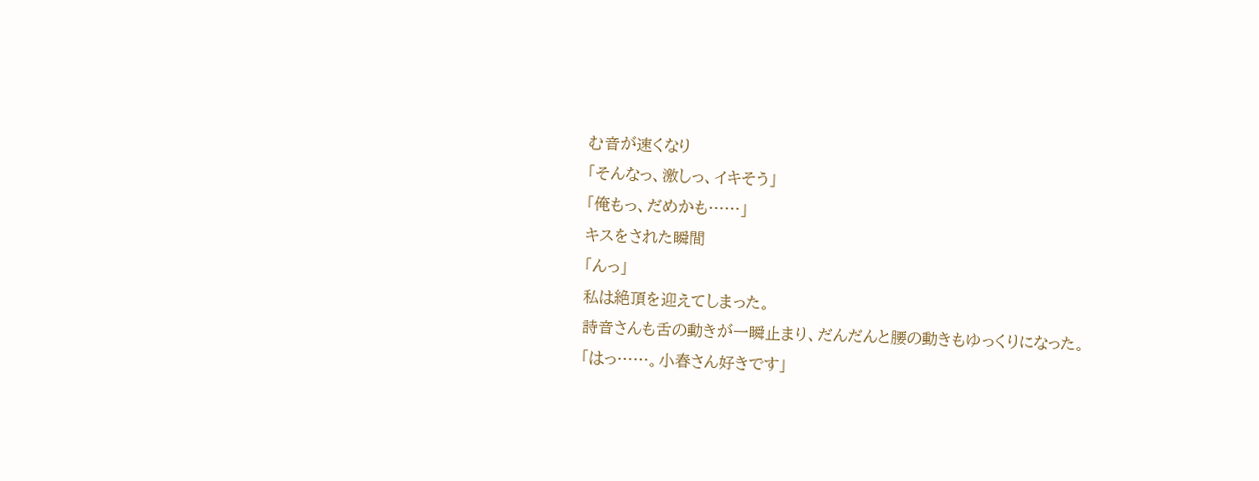む音が速くなり
「そんなっ、激しっ、イキそう」
「俺もっ、だめかも……」
キスをされた瞬間
「んっ」
私は絶頂を迎えてしまった。
詩音さんも舌の動きが一瞬止まり、だんだんと腰の動きもゆっくりになった。
「はっ……。小春さん好きです」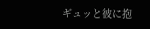ギュッと彼に抱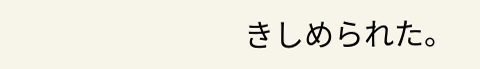きしめられた。